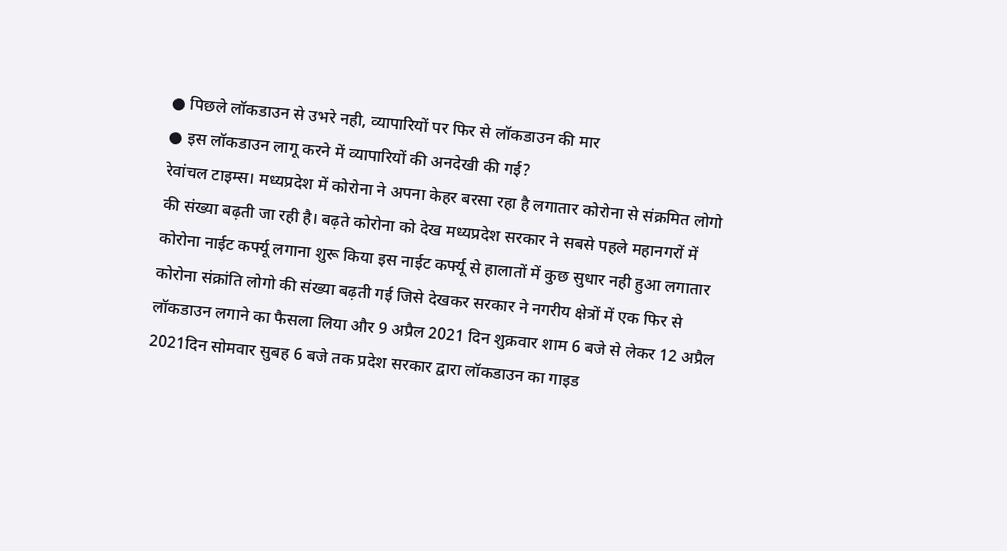● पिछले लॉकडाउन से उभरे नही, व्यापारियों पर फिर से लॉकडाउन की मार
● इस लॉकडाउन लागू करने में व्यापारियों की अनदेखी की गई?
रेवांचल टाइम्स। मध्यप्रदेश में कोरोना ने अपना केहर बरसा रहा है लगातार कोरोना से संक्रमित लोगो की संख्या बढ़ती जा रही है। बढ़ते कोरोना को देख मध्यप्रदेश सरकार ने सबसे पहले महानगरों में कोरोना नाईट कर्फ्यू लगाना शुरू किया इस नाईट कर्फ्यू से हालातों में कुछ सुधार नही हुआ लगातार कोरोना संक्रांति लोगो की संख्या बढ़ती गई जिसे देखकर सरकार ने नगरीय क्षेत्रों में एक फिर से लॉकडाउन लगाने का फैसला लिया और 9 अप्रैल 2021 दिन शुक्रवार शाम 6 बजे से लेकर 12 अप्रैल 2021दिन सोमवार सुबह 6 बजे तक प्रदेश सरकार द्वारा लॉकडाउन का गाइड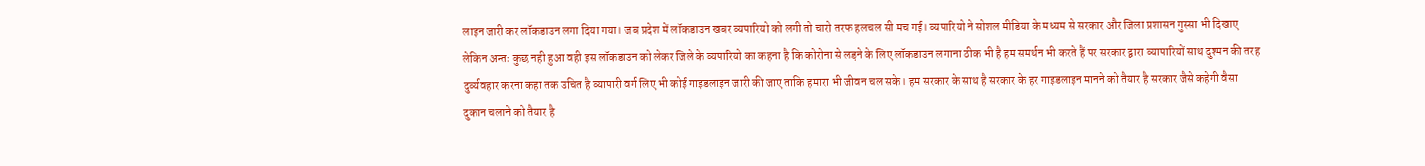लाइन जारी कर लॉकडाउन लगा दिया गया। जब प्रदेश में लॉकडाउन खबर व्यपारियो को लगी तो चारो तरफ हलचल सी मच गई। व्यपारियो ने सोशल मीडिया के मध्यम से सरकार और जिला प्रशासन गुस्सा भी दिखाए लेकिन अन्तः कुछ नही हुआ वही इस लॉकडाउन को लेकर जिले के व्यपारियो का कहना है कि कोरोना से लड़ने के लिए लॉकडाउन लगाना ठीक भी है हम समर्थन भी करते हैं पर सरकार द्वारा व्यापारियों साथ दुश्मन की तरह दुर्व्यवहार करना कहा तक उचित है व्यापारी वर्ग लिए भी कोई गाइडलाइन जारी की जाए ताकि हमारा भी जीवन चल सके। हम सरकार के साथ है सरकार के हर गाइडलाइन मानने को तैयार है सरकार जैसे कहेगी वैसा दुकान चलाने को तैयार है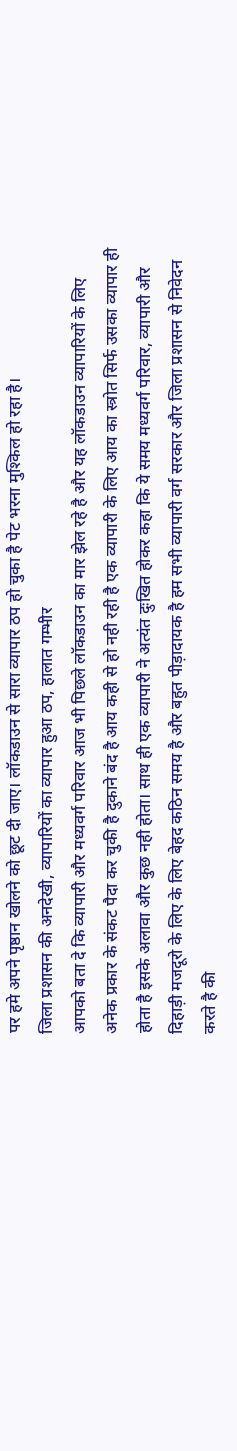पर हमे अपने पृष्ठान खोलने को छूट दी जाए। लॉकडाउन से सारा व्यापार ठप हो चुका है पेट भरना मुश्किल हो रहा है।
जिला प्रशासन की अनदेखी, व्यापारियों का व्यापार हुआ ठप, हालात गम्भीर
आपको बता दे कि व्यापारी और मध्यवर्ग परिवार आज भी पिछले लॉकडाउन का मार झेल रहे है और यह लॉकडाउन व्यापारियों के लिए अनेक प्रकार के संकट पैदा कर चुकी है दुकाने बंद है आय कही से हो नही रही है एक व्यापारी के लिए आय का स्त्रोत सिर्फ उसका व्यापार ही होता है इसके अलावा और कुछ नही होता। साथ ही एक व्यापारी ने अत्यंत दुःखित होकर कहा कि ये समय मध्यवर्ग परिवार, व्यापारी और दिहाड़ी मजदूरो के लिए के लिए बेहद कठिन समय है और बहुत पीड़ादायक है हम सभी व्यापारी वर्ग सरकार और जिला प्रशासन से निवेदन करते है की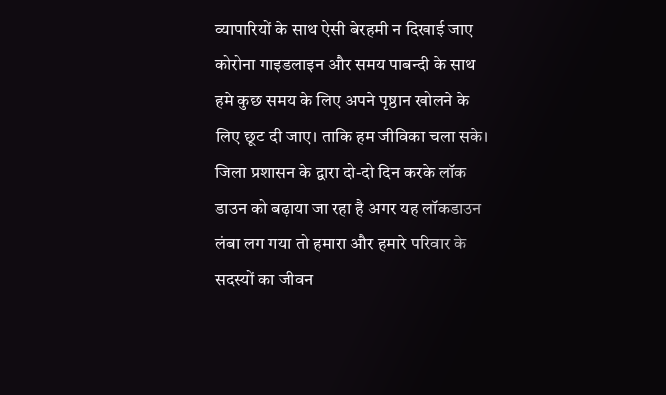व्यापारियों के साथ ऐसी बेरहमी न दिखाई जाए कोरोना गाइडलाइन और समय पाबन्दी के साथ हमे कुछ समय के लिए अपने पृष्ठान खोलने के लिए छूट दी जाए। ताकि हम जीविका चला सके। जिला प्रशासन के द्वारा दो-दो दिन करके लॉक डाउन को बढ़ाया जा रहा है अगर यह लॉकडाउन लंबा लग गया तो हमारा और हमारे परिवार के सदस्यों का जीवन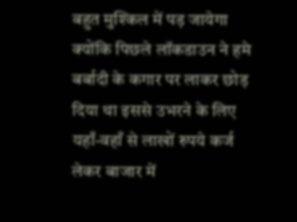बहुत मुश्किल में पड़ जायेगा क्योंकि पिछले लॉकडाउन ने हमे बर्बादी के कगार पर लाकर छोड़ दिया था इससे उभरने के लिए यहाँ-वहाँ से लाखों रुपये कर्ज लेकर बाजार में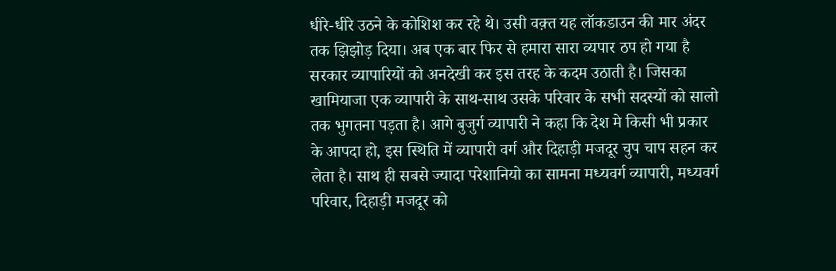धीरे-धीरे उठने के कोशिश कर रहे थे। उसी वक़्त यह लॉकडाउन की मार अंदर तक झिझोड़ दिया। अब एक बार फिर से हमारा सारा व्यपार ठप हो गया है सरकार व्यापारियों को अनदेखी कर इस तरह के कदम उठाती है। जिसका खामियाजा एक व्यापारी के साथ-साथ उसके परिवार के सभी सदस्यों को सालो तक भुगतना पड़ता है। आगे बुजुर्ग व्यापारी ने कहा कि देश मे किसी भी प्रकार के आपदा हो, इस स्थिति में व्यापारी वर्ग और दिहाड़ी मजदूर चुप चाप सहन कर लेता है। साथ ही सबसे ज्यादा परेशानियो का सामना मध्यवर्ग व्यापारी, मध्यवर्ग परिवार, दिहाड़ी मजदूर को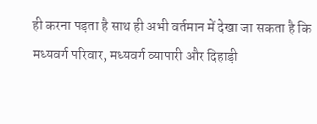ही करना पड़ता है साथ ही अभी वर्तमान में देखा जा सकता है कि मध्यवर्ग परिवार, मध्यवर्ग व्यापारी और दिहाड़ी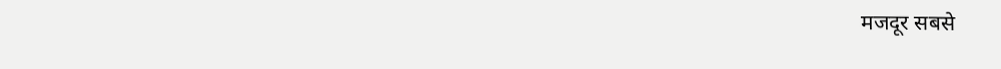मजदूर सबसे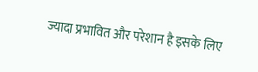ज्यादा प्रभावित और परेशान है इसके लिए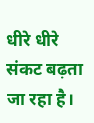धीरे धीरे संकट बढ़ता जा रहा है।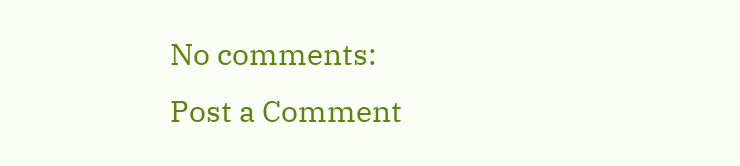No comments:
Post a Comment